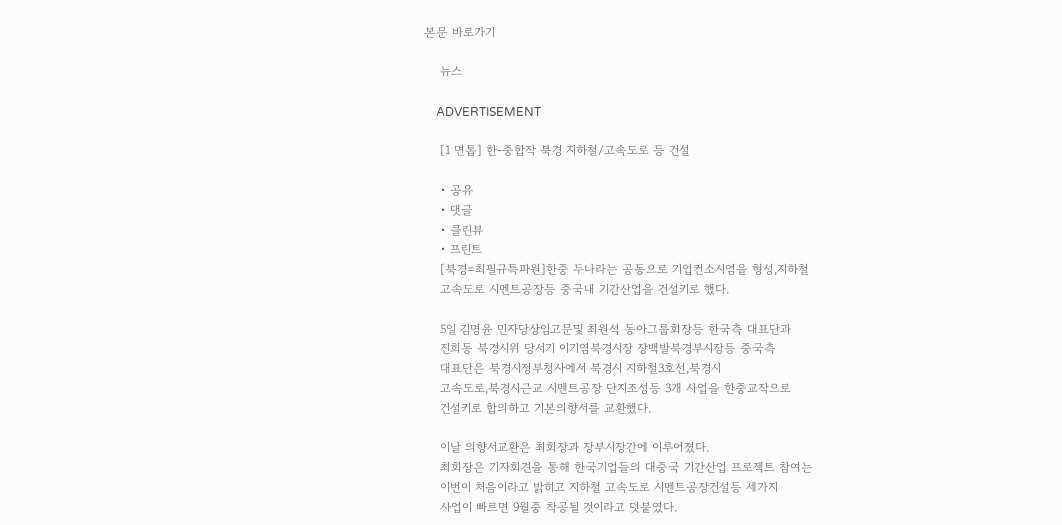본문 바로가기

    뉴스

    ADVERTISEMENT

    [1 면톱] 한-중합작 북경 지하철/고속도로 등 건설

    • 공유
    • 댓글
    • 클린뷰
    • 프린트
    [북경=최필규특파원]한중 두나라는 공동으로 기업컨소시엄을 형성,지하철
    고속도로 시멘트공장등 중국내 기간산업을 건설키로 했다.

    5일 김명윤 민자당상임고문및 최원석 동아그룹회장등 한국측 대표단과
    진희동 북경시위 당서기 이기염북경시장 장백발북경부시장등 중국측
    대표단은 북경시정부청사에서 북경시 지하철3호선,북경시
    고속도로,북경시근교 시멘트공장 단지조성등 3개 사업을 한중교작으로
    건설키로 합의하고 기본의향서를 교환했다.

    이날 의향서교환은 최회장과 장부시장간에 이루어졌다.
    최회장은 기자회견을 통해 한국기업들의 대중국 기간산업 프로젝트 참여는
    이번이 처음이라고 밝히고 지하철 고속도로 시멘트공장건설등 세가지
    사업이 빠르면 9월중 착공될 것이라고 덧붙였다.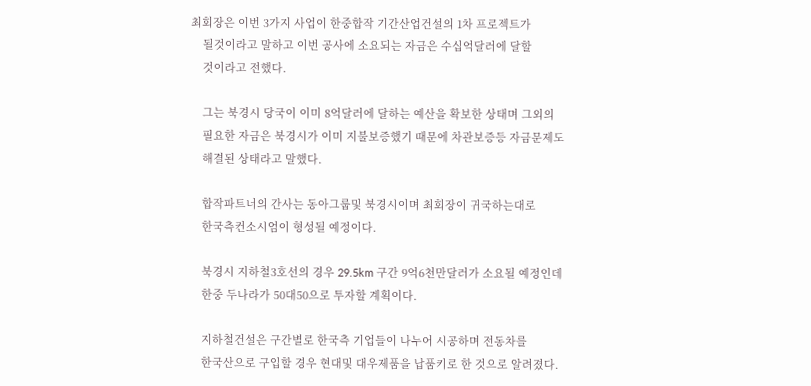최회장은 이번 3가지 사업이 한중합작 기간산업건설의 1차 프로젝트가
    될것이라고 말하고 이번 공사에 소요되는 자금은 수십억달러에 달할
    것이라고 전했다.

    그는 북경시 당국이 이미 8억달러에 달하는 예산을 확보한 상태며 그외의
    필요한 자금은 북경시가 이미 지불보증했기 때문에 차관보증등 자금문제도
    해결된 상태라고 말했다.

    합작파트너의 간사는 동아그룹및 북경시이며 최회장이 귀국하는대로
    한국측컨소시엄이 형성될 예정이다.

    북경시 지하철3호선의 경우 29.5km 구간 9억6천만달러가 소요될 예정인데
    한중 두나라가 50대50으로 투자할 계획이다.

    지하철건설은 구간별로 한국측 기업들이 나누어 시공하며 전동차를
    한국산으로 구입할 경우 현대및 대우제품을 납품키로 한 것으로 알려졌다.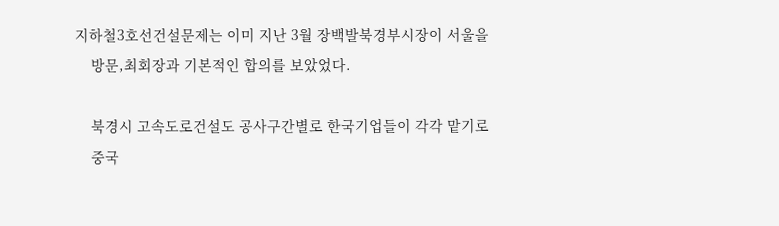지하철3호선건설문제는 이미 지난 3월 장백발북경부시장이 서울을
    방문,최회장과 기본적인 합의를 보았었다.

    북경시 고속도로건설도 공사구간별로 한국기업들이 각각 맡기로
    중국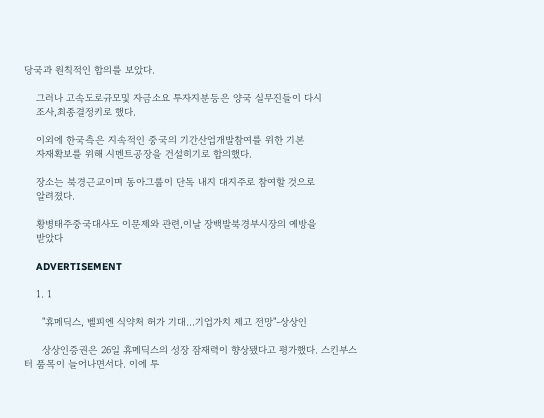당국과 원칙적인 합의를 보았다.

    그러나 고속도로규모및 자금소요 투자지분등은 양국 실무진들이 다시
    조사,최종결정키로 했다.

    이외에 한국측은 지속적인 중국의 기간산업개발참여를 위한 기본
    자재확보를 위해 시멘트공장을 건설히기로 합의했다.

    장소는 북경근교이며 동아그룹이 단독 내지 대지주로 참여할 것으로
    알려졌다.

    황병태주중국대사도 이문제와 관련,이날 장백발북경부시장의 예방을
    받았다

    ADVERTISEMENT

    1. 1

      "휴메딕스, 벨피엔 식약처 허가 기대…기업가치 제고 전망"-상상인

      상상인증권은 26일 휴메딕스의 성장 잠재력이 향상됐다고 평가했다. 스킨부스터 품목이 늘어나면서다. 이에 투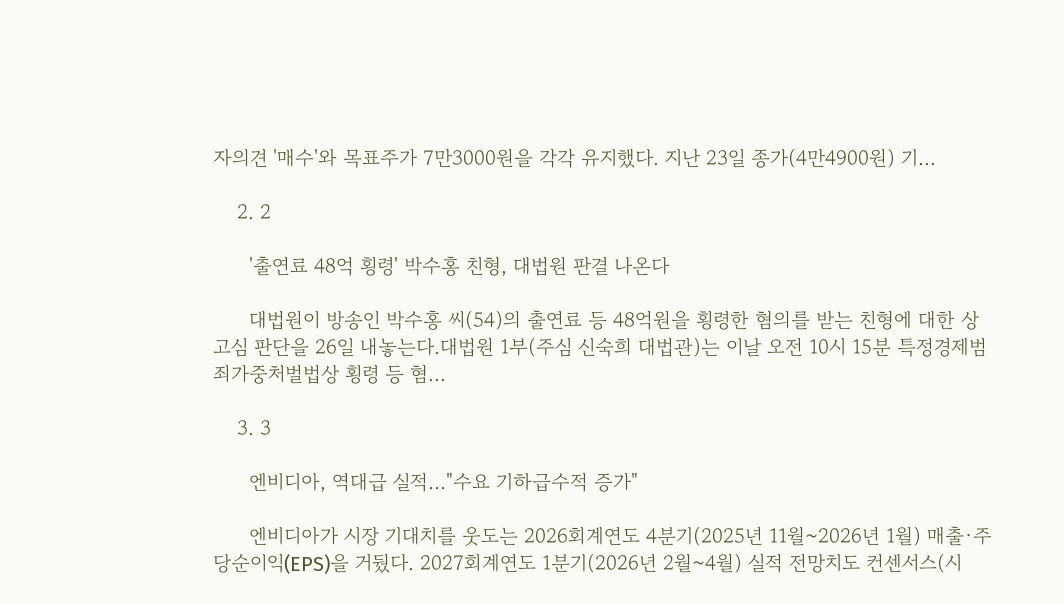자의견 '매수'와 목표주가 7만3000원을 각각 유지했다. 지난 23일 종가(4만4900원) 기...

    2. 2

      '출연료 48억 횡령' 박수홍 친형, 대법원 판결 나온다

      대법원이 방송인 박수홍 씨(54)의 출연료 등 48억원을 횡령한 혐의를 받는 친형에 대한 상고심 판단을 26일 내놓는다.대법원 1부(주심 신숙희 대법관)는 이날 오전 10시 15분 특정경제범죄가중처벌법상 횡령 등 혐...

    3. 3

      엔비디아, 역대급 실적…"수요 기하급수적 증가"

      엔비디아가 시장 기대치를 웃도는 2026회계연도 4분기(2025년 11월~2026년 1월) 매출·주당순이익(EPS)을 거뒀다. 2027회계연도 1분기(2026년 2월~4월) 실적 전망치도 컨센서스(시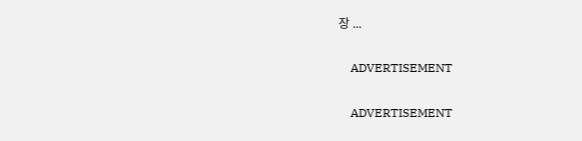장 ...

    ADVERTISEMENT

    ADVERTISEMENT